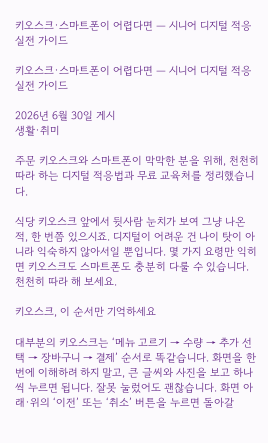키오스크·스마트폰이 어렵다면 — 시니어 디지털 적응 실전 가이드

키오스크·스마트폰이 어렵다면 — 시니어 디지털 적응 실전 가이드

2026년 6월 30일 게시
생활·취미

주문 키오스크와 스마트폰이 막막한 분을 위해, 천천히 따라 하는 디지털 적응법과 무료 교육처를 정리했습니다.

식당 키오스크 앞에서 뒷사람 눈치가 보여 그냥 나온 적, 한 번쯤 있으시죠. 디지털이 어려운 건 나이 탓이 아니라 익숙하지 않아서일 뿐입니다. 몇 가지 요령만 익히면 키오스크도 스마트폰도 충분히 다룰 수 있습니다. 천천히 따라 해 보세요.

키오스크, 이 순서만 기억하세요

대부분의 키오스크는 ‘메뉴 고르기 → 수량 → 추가 선택 → 장바구니 → 결제’ 순서로 똑같습니다. 화면을 한 번에 이해하려 하지 말고, 큰 글씨와 사진을 보고 하나씩 누르면 됩니다. 잘못 눌렀어도 괜찮습니다. 화면 아래·위의 ‘이전’ 또는 ‘취소’ 버튼을 누르면 돌아갈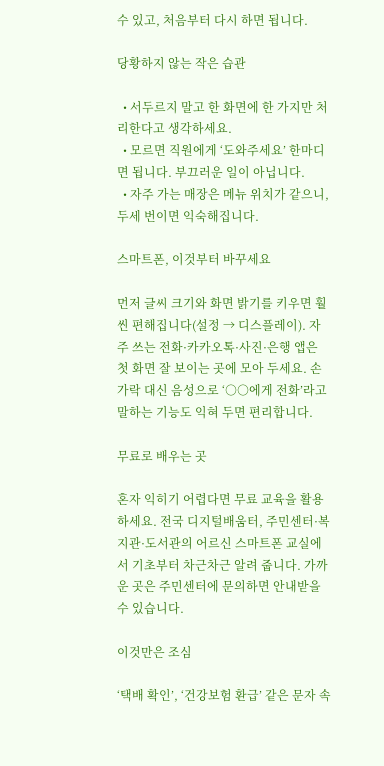수 있고, 처음부터 다시 하면 됩니다.

당황하지 않는 작은 습관

  • 서두르지 말고 한 화면에 한 가지만 처리한다고 생각하세요.
  • 모르면 직원에게 ‘도와주세요’ 한마디면 됩니다. 부끄러운 일이 아닙니다.
  • 자주 가는 매장은 메뉴 위치가 같으니, 두세 번이면 익숙해집니다.

스마트폰, 이것부터 바꾸세요

먼저 글씨 크기와 화면 밝기를 키우면 훨씬 편해집니다(설정 → 디스플레이). 자주 쓰는 전화·카카오톡·사진·은행 앱은 첫 화면 잘 보이는 곳에 모아 두세요. 손가락 대신 음성으로 ‘○○에게 전화’라고 말하는 기능도 익혀 두면 편리합니다.

무료로 배우는 곳

혼자 익히기 어렵다면 무료 교육을 활용하세요. 전국 디지털배움터, 주민센터·복지관·도서관의 어르신 스마트폰 교실에서 기초부터 차근차근 알려 줍니다. 가까운 곳은 주민센터에 문의하면 안내받을 수 있습니다.

이것만은 조심

‘택배 확인’, ‘건강보험 환급’ 같은 문자 속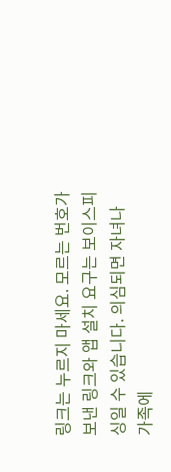링크는 누르지 마세요. 모르는 번호가 보낸 링크와 앱 설치 요구는 보이스피싱일 수 있습니다. 의심되면 자녀나 가족에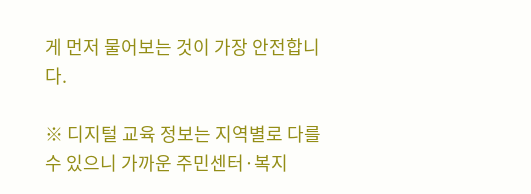게 먼저 물어보는 것이 가장 안전합니다.

※ 디지털 교육 정보는 지역별로 다를 수 있으니 가까운 주민센터·복지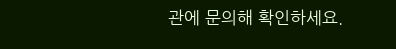관에 문의해 확인하세요.